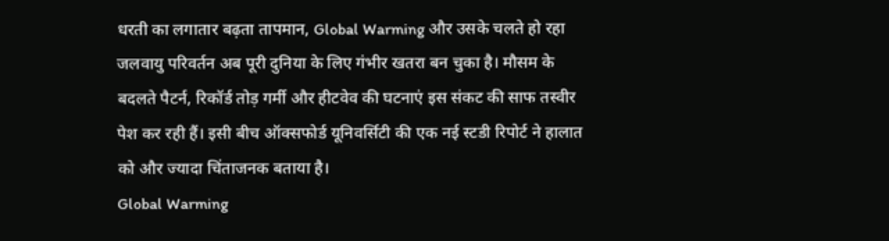धरती का लगातार बढ़ता तापमान, Global Warming और उसके चलते हो रहा जलवायु परिवर्तन अब पूरी दुनिया के लिए गंभीर खतरा बन चुका है। मौसम के बदलते पैटर्न, रिकॉर्ड तोड़ गर्मी और हीटवेव की घटनाएं इस संकट की साफ तस्वीर पेश कर रही हैं। इसी बीच ऑक्सफोर्ड यूनिवर्सिटी की एक नई स्टडी रिपोर्ट ने हालात को और ज्यादा चिंताजनक बताया है।
Global Warming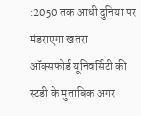:2050 तक आधी दुनिया पर मंडराएगा खतरा
ऑक्सफोर्ड यूनिवर्सिटी की स्टडी के मुताबिक अगर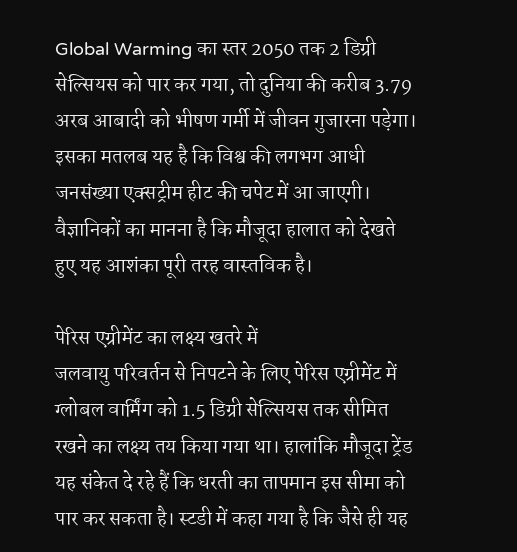Global Warming का स्तर 2050 तक 2 डिग्री सेल्सियस को पार कर गया, तो दुनिया की करीब 3.79 अरब आबादी को भीषण गर्मी में जीवन गुजारना पड़ेगा। इसका मतलब यह है कि विश्व की लगभग आधी जनसंख्या एक्सट्रीम हीट की चपेट में आ जाएगी। वैज्ञानिकों का मानना है कि मौजूदा हालात को देखते हुए यह आशंका पूरी तरह वास्तविक है।

पेरिस एग्रीमेंट का लक्ष्य खतरे में
जलवायु परिवर्तन से निपटने के लिए पेरिस एग्रीमेंट में ग्लोबल वार्मिंग को 1.5 डिग्री सेल्सियस तक सीमित रखने का लक्ष्य तय किया गया था। हालांकि मौजूदा ट्रेंड यह संकेत दे रहे हैं कि धरती का तापमान इस सीमा को पार कर सकता है। स्टडी में कहा गया है कि जैसे ही यह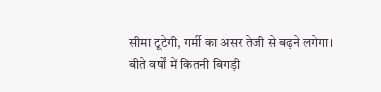सीमा टूटेगी, गर्मी का असर तेजी से बढ़ने लगेगा।
बीते वर्षों में कितनी बिगड़ी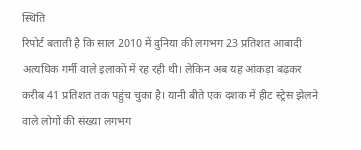स्थिति
रिपोर्ट बताती है कि साल 2010 में दुनिया की लगभग 23 प्रतिशत आबादी अत्यधिक गर्मी वाले इलाकों में रह रही थी। लेकिन अब यह आंकड़ा बढ़कर करीब 41 प्रतिशत तक पहुंच चुका है। यानी बीते एक दशक में हीट स्ट्रेस झेलने वाले लोगों की संख्या लगभग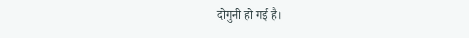दोगुनी हो गई है।